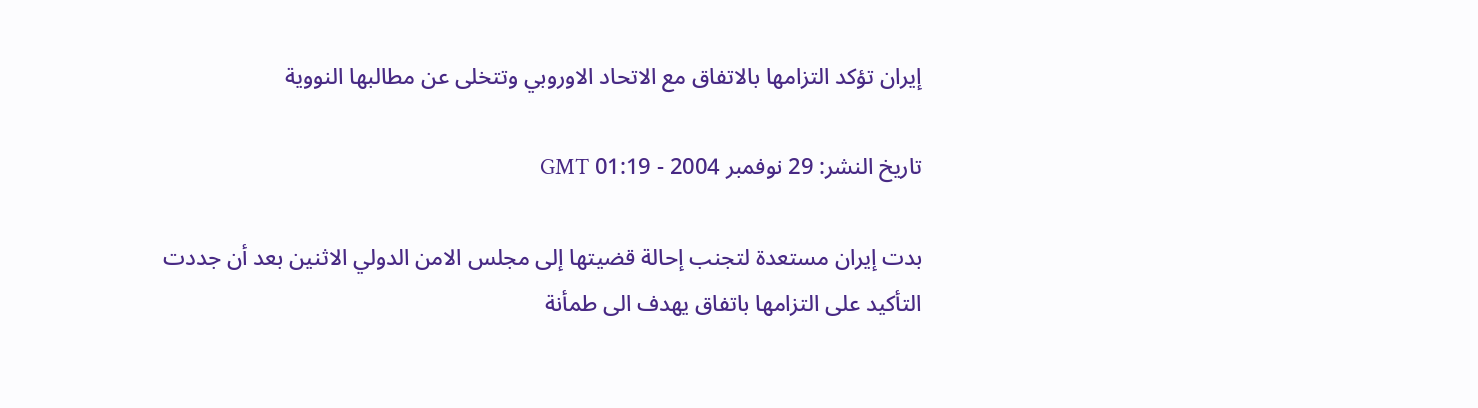إيران تؤكد التزامها بالاتفاق مع الاتحاد الاوروبي وتتخلى عن مطالبها النووية

تاريخ النشر: 29 نوفمبر 2004 - 01:19 GMT

بدت إيران مستعدة لتجنب إحالة قضيتها إلى مجلس الامن الدولي الاثنين بعد أن جددت التأكيد على التزامها باتفاق يهدف الى طمأنة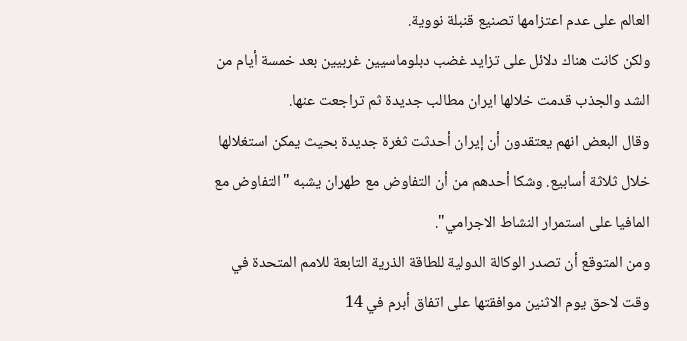العالم على عدم اعتزامها تصنيع قنبلة نووية.
ولكن كانت هناك دلائل على تزايد غضب دبلوماسيين غربيين بعد خمسة أيام من الشد والجذب قدمت خلالها ايران مطالب جديدة ثم تراجعت عنها.
وقال البعض انهم يعتقدون أن إيران أحدثت ثغرة جديدة بحيث يمكن استغلالها خلال ثلاثة أسابيع. وشكا أحدهم من أن التفاوض مع طهران يشبه "التفاوض مع المافيا على استمرار النشاط الاجرامي".
ومن المتوقع أن تصدر الوكالة الدولية للطاقة الذرية التابعة للامم المتحدة في وقت لاحق يوم الاثنين موافقتها على اتفاق أبرم في 14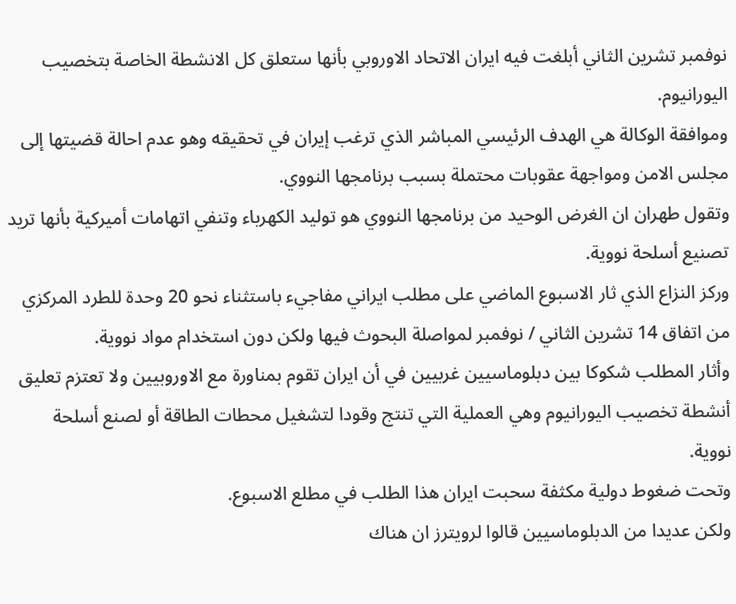نوفمبر تشرين الثاني أبلغت فيه ايران الاتحاد الاوروبي بأنها ستعلق كل الانشطة الخاصة بتخصيب اليورانيوم.
وموافقة الوكالة هي الهدف الرئيسي المباشر الذي ترغب إيران في تحقيقه وهو عدم احالة قضيتها إلى مجلس الامن ومواجهة عقوبات محتملة بسبب برنامجها النووي.
وتقول طهران ان الغرض الوحيد من برنامجها النووي هو توليد الكهرباء وتنفي اتهامات أميركية بأنها تريد تصنيع أسلحة نووية.
وركز النزاع الذي ثار الاسبوع الماضي على مطلب ايراني مفاجيء باستثناء نحو 20 وحدة للطرد المركزي من اتفاق 14 تشرين الثاني / نوفمبر لمواصلة البحوث فيها ولكن دون استخدام مواد نووية.
وأثار المطلب شكوكا بين دبلوماسيين غربيين في أن ايران تقوم بمناورة مع الاوروبيين ولا تعتزم تعليق أنشطة تخصيب اليورانيوم وهي العملية التي تنتج وقودا لتشغيل محطات الطاقة أو لصنع أسلحة نووية.
وتحت ضغوط دولية مكثفة سحبت ايران هذا الطلب في مطلع الاسبوع.
ولكن عديدا من الدبلوماسيين قالوا لرويترز ان هناك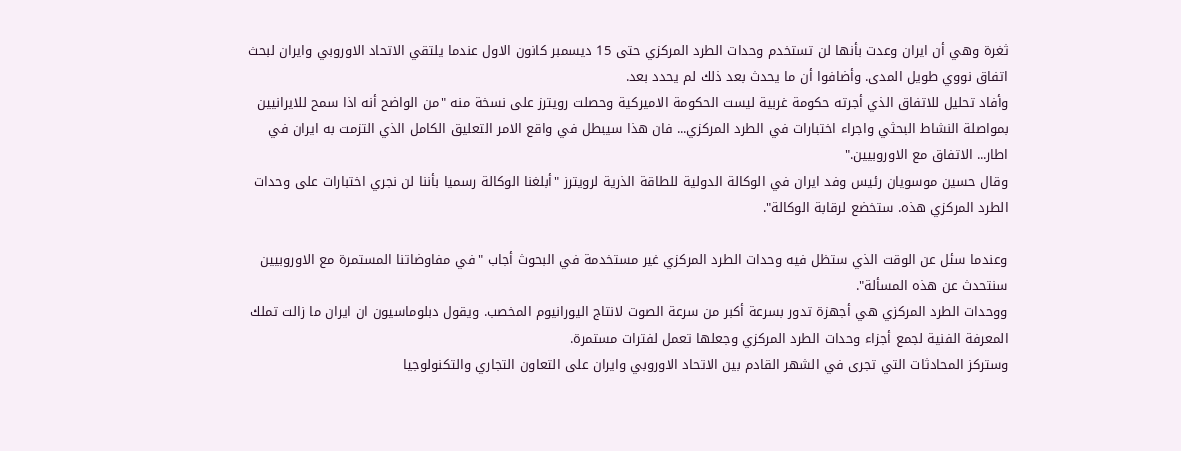ثغرة وهي أن ايران وعدت بأنها لن تستخدم وحدات الطرد المركزي حتى 15 ديسمبر كانون الاول عندما يلتقي الاتحاد الاوروبي وايران لبحث اتفاق نووي طويل المدى. وأضافوا أن ما يحدث بعد ذلك لم يحدد بعد.
وأفاد تحليل للاتفاق الذي أجرته حكومة غربية ليست الحكومة الاميركية وحصلت رويترز على نسخة منه "من الواضح أنه اذا سمح للايرانيين بمواصلة النشاط البحثي واجراء اختبارات في الطرد المركزي... فان هذا سيبطل في واقع الامر التعليق الكامل الذي التزمت به ايران في اطار... الاتفاق مع الاوروبيين."
وقال حسين موسويان رئيس وفد ايران في الوكالة الدولية للطاقة الذرية لرويترز "أبلغنا الوكالة رسميا بأننا لن نجري اختبارات على وحدات الطرد المركزي هذه. ستخضع لرقابة الوكالة".

وعندما سئل عن الوقت الذي ستظل فيه وحدات الطرد المركزي غير مستخدمة في البحوث أجاب "في مفاوضاتنا المستمرة مع الاوروبيين سنتحدث عن هذه المسألة".
ووحدات الطرد المركزي هي أجهزة تدور بسرعة أكبر من سرعة الصوت لانتاج اليورانيوم المخصب. ويقول دبلوماسيون ان ايران ما زالت تملك المعرفة الفنية لجمع أجزاء وحدات الطرد المركزي وجعلها تعمل لفترات مستمرة.
وستركز المحادثات التي تجرى في الشهر القادم بين الاتحاد الاوروبي وايران على التعاون التجاري والتكنولوجيا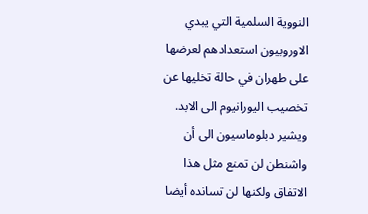النووية السلمية التي يبدي الاوروبيون استعدادهم لعرضها على طهران في حالة تخليها عن تخصيب اليورانيوم الى الابد.
ويشير دبلوماسيون الى أن واشنطن لن تمنع مثل هذا الاتفاق ولكنها لن تسانده أيضا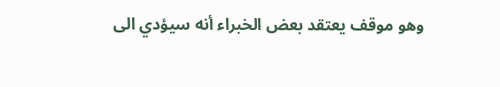وهو موقف يعتقد بعض الخبراء أنه سيؤدي الى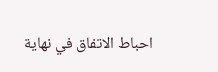احباط الاتفاق في نهاية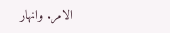الامر. وانهار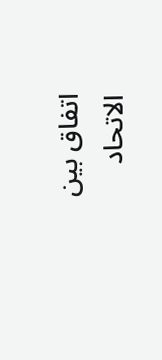اتفاق بين الاتحاد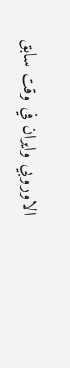الاوروبي وايران في وقت سابق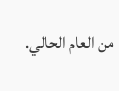من العام الحالي.